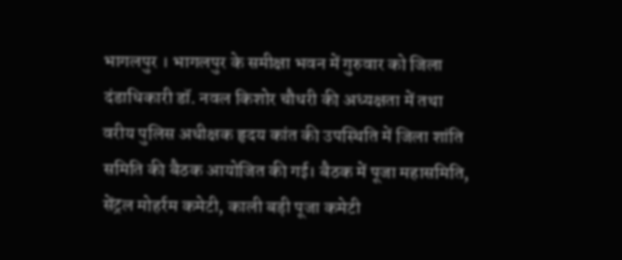भागलपुर । भागलपुर के समीक्षा भवन में गुरुवार को जिला दंडाधिकारी डॉ. नवल किशोर चौधरी की अध्यक्षता में तथा वरीय पुलिस अधीक्षक हृदय कांत की उपस्थिति में जिला शांति समिति की बैठक आयोजित की गई। बैठक में पूजा महासमिति, सेंट्रल मोहर्रम कमेटी, काली बड़ी पूजा कमेटी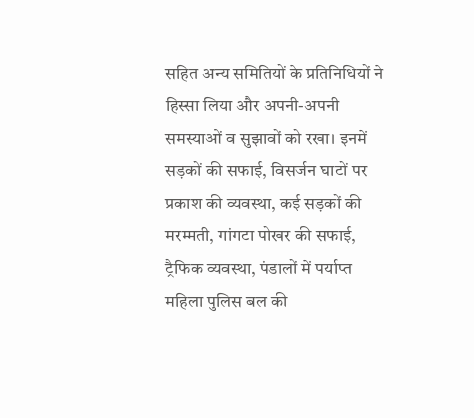सहित अन्य समितियों के प्रतिनिधियों ने हिस्सा लिया और अपनी-अपनी समस्याओं व सुझावों को रखा। इनमें सड़कों की सफाई, विसर्जन घाटों पर प्रकाश की व्यवस्था, कई सड़कों की मरम्मती, गांगटा पोखर की सफाई, ट्रैफिक व्यवस्था, पंडालों में पर्याप्त महिला पुलिस बल की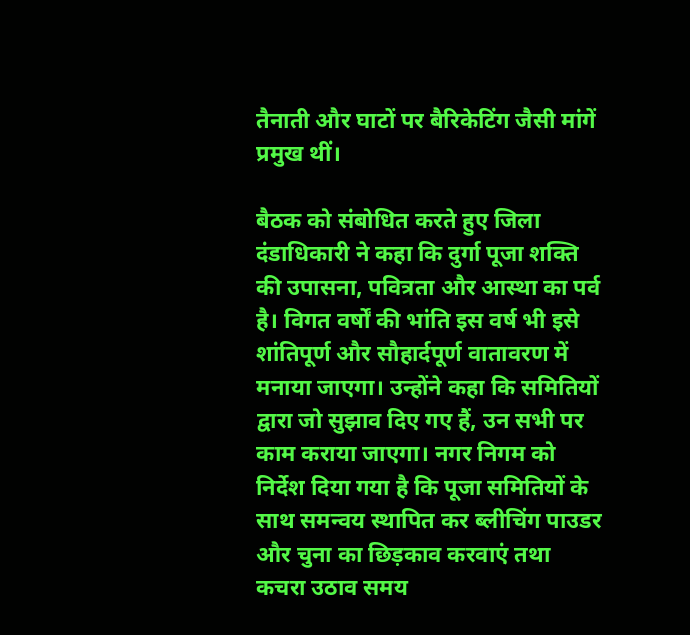तैनाती और घाटों पर बैरिकेटिंग जैसी मांगें प्रमुख थीं।

बैठक को संबोधित करते हुए जिला दंडाधिकारी ने कहा कि दुर्गा पूजा शक्ति की उपासना, पवित्रता और आस्था का पर्व है। विगत वर्षों की भांति इस वर्ष भी इसे शांतिपूर्ण और सौहार्दपूर्ण वातावरण में मनाया जाएगा। उन्होंने कहा कि समितियों द्वारा जो सुझाव दिए गए हैं, उन सभी पर काम कराया जाएगा। नगर निगम को निर्देश दिया गया है कि पूजा समितियों के साथ समन्वय स्थापित कर ब्लीचिंग पाउडर और चुना का छिड़काव करवाएं तथा कचरा उठाव समय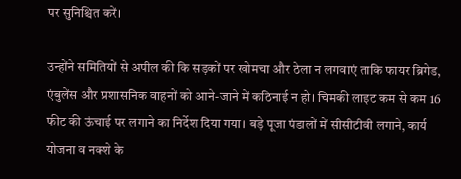पर सुनिश्चित करें।

उन्होंने समितियों से अपील की कि सड़कों पर खोमचा और ठेला न लगवाएं ताकि फायर ब्रिगेड, एंबुलेंस और प्रशासनिक वाहनों को आने-जाने में कठिनाई न हो। चिमकी लाइट कम से कम 16 फीट की ऊंचाई पर लगाने का निर्देश दिया गया। बड़े पूजा पंडालों में सीसीटीवी लगाने, कार्य योजना व नक्शे के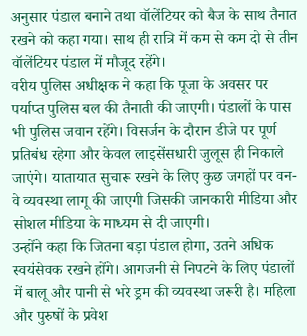अनुसार पंडाल बनाने तथा वॉलेंटियर को बैज के साथ तैनात रखने को कहा गया। साथ ही रात्रि में कम से कम दो से तीन वॉलेंटियर पंडाल में मौजूद रहेंगे।
वरीय पुलिस अधीक्षक ने कहा कि पूजा के अवसर पर पर्याप्त पुलिस बल की तैनाती की जाएगी। पंडालों के पास भी पुलिस जवान रहेंगे। विसर्जन के दौरान डीजे पर पूर्ण प्रतिबंध रहेगा और केवल लाइसेंसधारी जुलूस ही निकाले जाएंगे। यातायात सुचारू रखने के लिए कुछ जगहों पर वन-वे व्यवस्था लागू की जाएगी जिसकी जानकारी मीडिया और सोशल मीडिया के माध्यम से दी जाएगी।
उन्होंने कहा कि जितना बड़ा पंडाल होगा, उतने अधिक स्वयंसेवक रखने होंगे। आगजनी से निपटने के लिए पंडालों में बालू और पानी से भरे ड्रम की व्यवस्था जरूरी है। महिला और पुरुषों के प्रवेश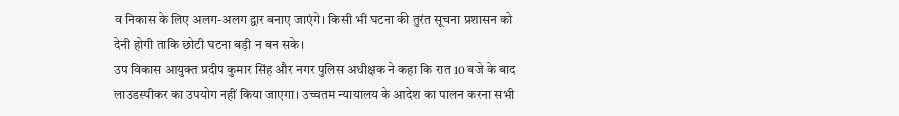व निकास के लिए अलग-अलग द्वार बनाए जाएंगे। किसी भी घटना की तुरंत सूचना प्रशासन को देनी होगी ताकि छोटी घटना बड़ी न बन सके।
उप विकास आयुक्त प्रदीप कुमार सिंह और नगर पुलिस अधीक्षक ने कहा कि रात 10 बजे के बाद लाउडस्पीकर का उपयोग नहीं किया जाएगा। उच्चतम न्यायालय के आदेश का पालन करना सभी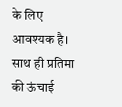के लिए आवश्यक है। साथ ही प्रतिमा की ऊंचाई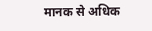मानक से अधिक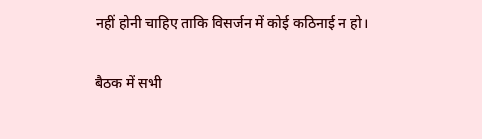नहीं होनी चाहिए ताकि विसर्जन में कोई कठिनाई न हो।

बैठक में सभी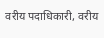वरीय पदाधिकारी, वरीय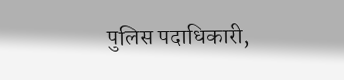पुलिस पदाधिकारी,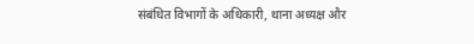संबंधित विभागों के अधिकारी, थाना अध्यक्ष और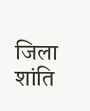जिला शांति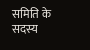समिति के सदस्य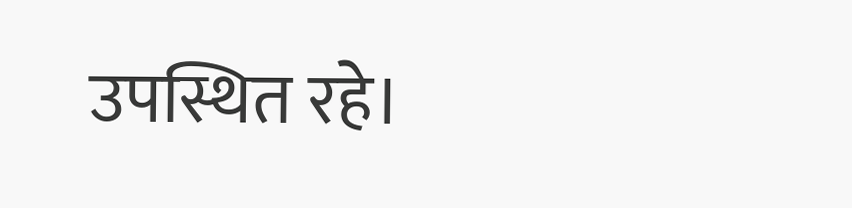उपस्थित रहे।